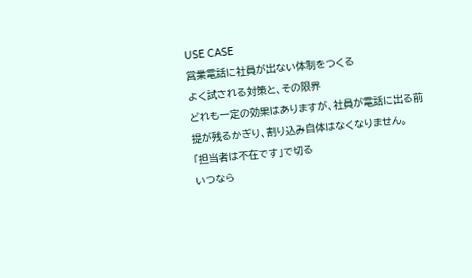USE CASE
営業電話に社員が出ない体制をつくる
よく試される対策と、その限界
どれも一定の効果はありますが、社員が電話に出る前提が残るかぎり、割り込み自体はなくなりません。
「担当者は不在です」で切る
いつなら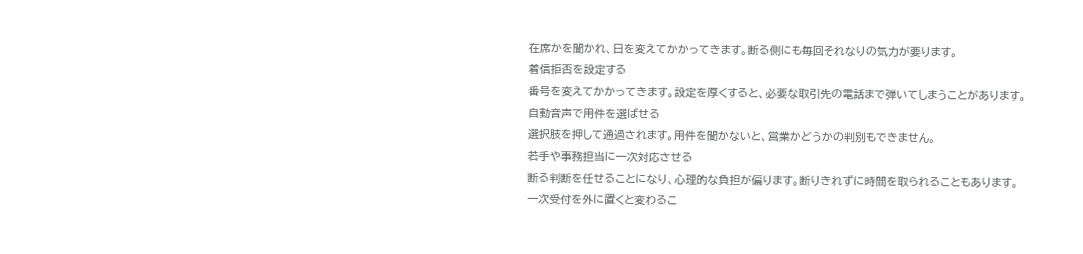在席かを聞かれ、日を変えてかかってきます。断る側にも毎回それなりの気力が要ります。
着信拒否を設定する
番号を変えてかかってきます。設定を厚くすると、必要な取引先の電話まで弾いてしまうことがあります。
自動音声で用件を選ばせる
選択肢を押して通過されます。用件を聞かないと、営業かどうかの判別もできません。
若手や事務担当に一次対応させる
断る判断を任せることになり、心理的な負担が偏ります。断りきれずに時間を取られることもあります。
一次受付を外に置くと変わるこ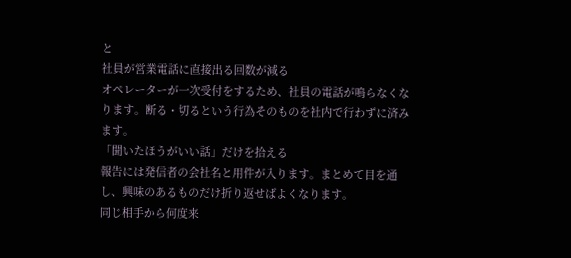と
社員が営業電話に直接出る回数が減る
オペレーターが一次受付をするため、社員の電話が鳴らなくなります。断る・切るという行為そのものを社内で行わずに済みます。
「聞いたほうがいい話」だけを拾える
報告には発信者の会社名と用件が入ります。まとめて目を通し、興味のあるものだけ折り返せばよくなります。
同じ相手から何度来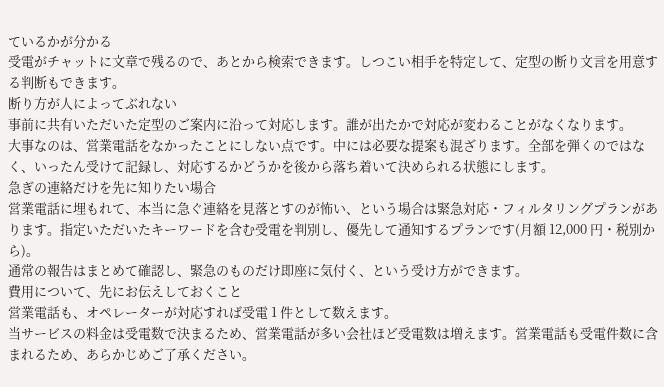ているかが分かる
受電がチャットに文章で残るので、あとから検索できます。しつこい相手を特定して、定型の断り文言を用意する判断もできます。
断り方が人によってぶれない
事前に共有いただいた定型のご案内に沿って対応します。誰が出たかで対応が変わることがなくなります。
大事なのは、営業電話をなかったことにしない点です。中には必要な提案も混ざります。全部を弾くのではなく、いったん受けて記録し、対応するかどうかを後から落ち着いて決められる状態にします。
急ぎの連絡だけを先に知りたい場合
営業電話に埋もれて、本当に急ぐ連絡を見落とすのが怖い、という場合は緊急対応・フィルタリングプランがあります。指定いただいたキーワードを含む受電を判別し、優先して通知するプランです(月額 12,000 円・税別から)。
通常の報告はまとめて確認し、緊急のものだけ即座に気付く、という受け方ができます。
費用について、先にお伝えしておくこと
営業電話も、オペレーターが対応すれば受電 1 件として数えます。
当サービスの料金は受電数で決まるため、営業電話が多い会社ほど受電数は増えます。営業電話も受電件数に含まれるため、あらかじめご了承ください。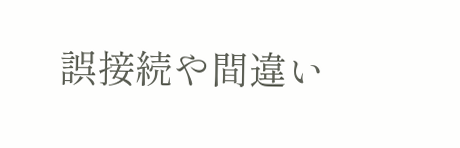誤接続や間違い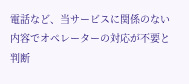電話など、当サービスに関係のない内容でオペレーターの対応が不要と判断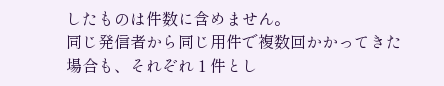したものは件数に含めません。
同じ発信者から同じ用件で複数回かかってきた場合も、それぞれ 1 件とし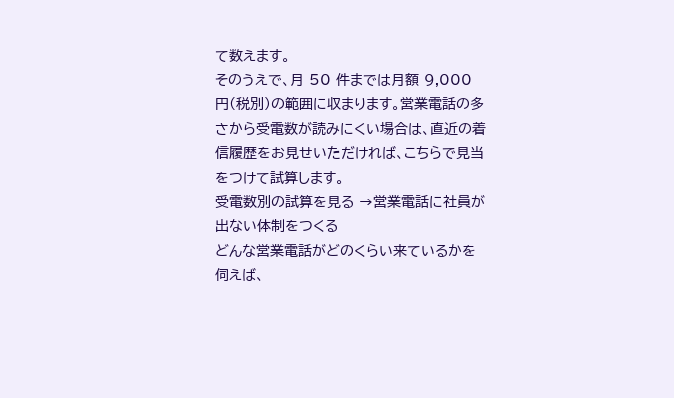て数えます。
そのうえで、月 50 件までは月額 9,000 円(税別)の範囲に収まります。営業電話の多さから受電数が読みにくい場合は、直近の着信履歴をお見せいただければ、こちらで見当をつけて試算します。
受電数別の試算を見る →営業電話に社員が出ない体制をつくる
どんな営業電話がどのくらい来ているかを伺えば、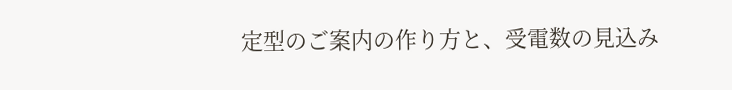定型のご案内の作り方と、受電数の見込み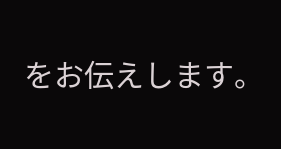をお伝えします。